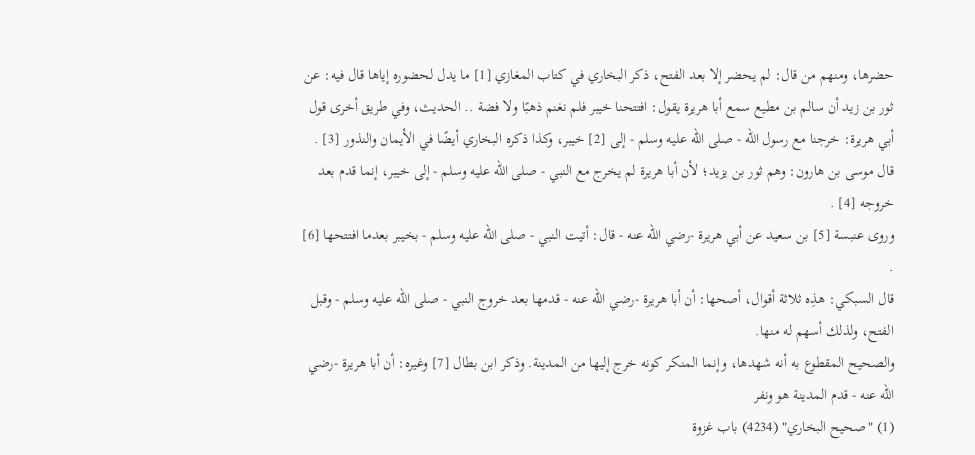حضرها، ومنهم من قال: لم يحضر إلا بعد الفتح، ذكر البخاري في كتاب المغازي [1] ما يدل لحضوره إياها قال فيه: عن ثور بن زيد أن سالم بن مطيع سمع أبا هريرة يقول: افتتحنا خيبر فلم نغنم ذهبًا ولا فضة .. الحديث، وفي طريق أخرى قول أبي هريرة: خرجنا مع رسول الله - صلى الله عليه وسلم - إلى [2] خيبر، وكذا ذكره البخاري أيضًا في الأيمان والنذور [3] .
قال موسى بن هارون: وهم ثور بن يزيد؛ لأن أبا هريرة لم يخرج مع النبي - صلى الله عليه وسلم - إلى خيبر، إنما قدم بعد خروجه [4] .
وروى عنبسة [5] بن سعيد عن أبي هريرة -رضي الله عنه - قال: أتيت النبي - صلى الله عليه وسلم - بخيبر بعدما افتتحها [6] .
قال السبكي: هذِه ثلاثة أقوال، أصحها: أن أبا هريرة -رضي الله عنه - قدمها بعد خروج النبي - صلى الله عليه وسلم - وقبل الفتح، ولذلك أسهم له منها.
والصحيح المقطوع به أنه شهدها، وإنما المنكر كونه خرج إليها من المدينة. وذكر ابن بطال [7] وغيره: أن أبا هريرة -رضي الله عنه - قدم المدينة هو ونفر
(1) "صحيح البخاري" (4234) باب غزوة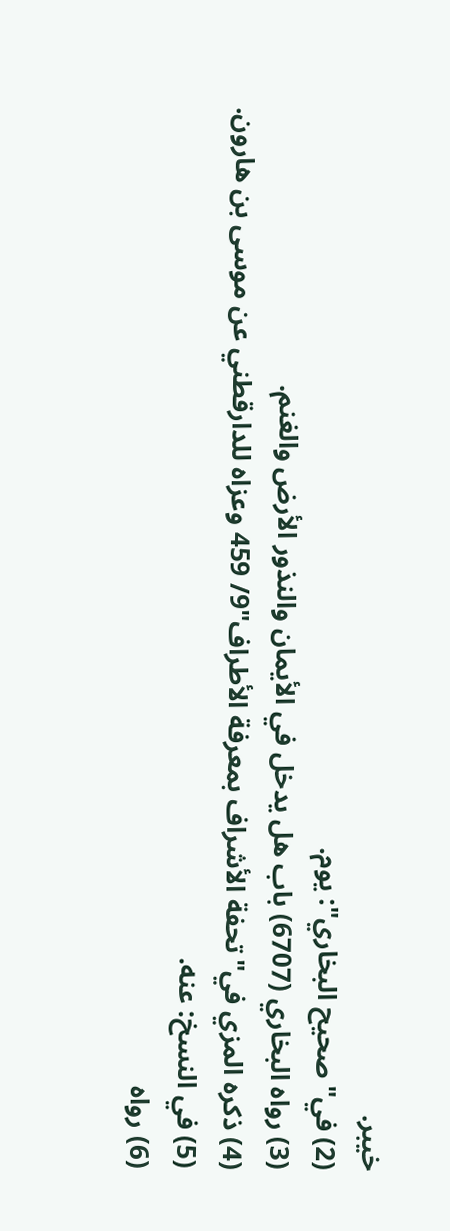خيبر.
(2) في"صحيح البخاري": يوم.
(3) رواه البخاري (6707) باب هل يدخل في الأيمان والنذور الأرض والغنم.
(4) ذكره المزي في"تحفة الأشراف بمعرفة الأطراف"9/ 459 وعزاه للدارقطني عن موسى بن هارون.
(5) في النسخ: عنه.
(6) رواه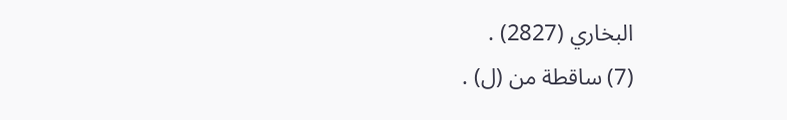البخاري (2827) .
(7) ساقطة من (ل) .